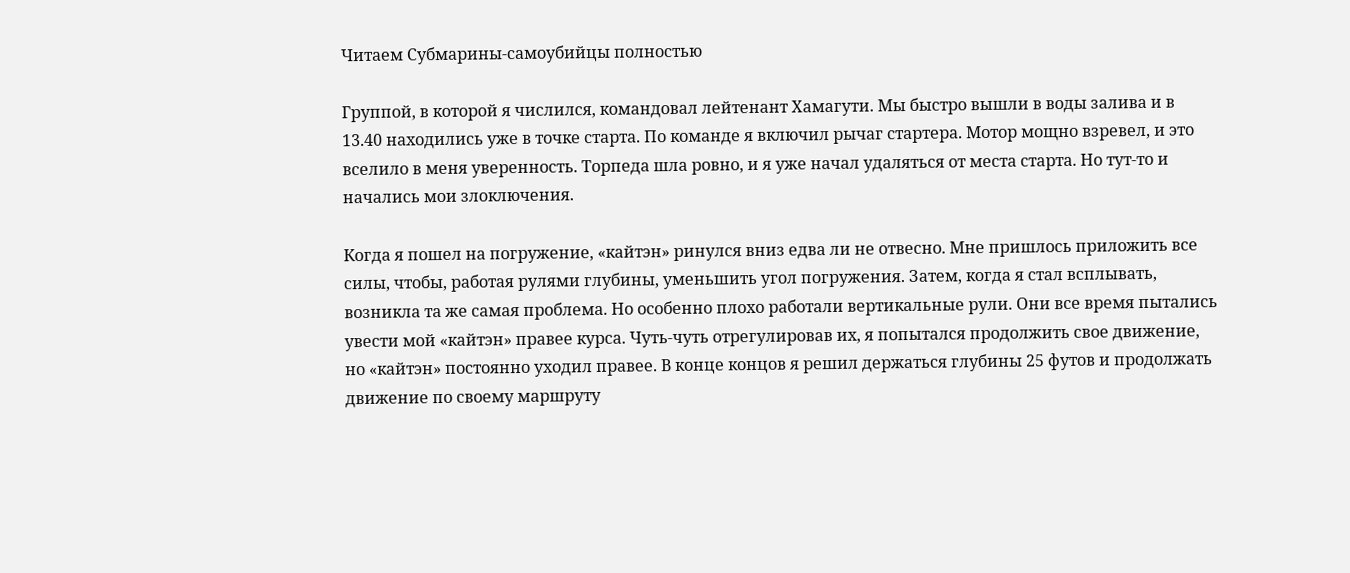Читаем Субмарины-самоубийцы полностью

Группой, в которой я числился, командовал лейтенант Хамагути. Мы быстро вышли в воды залива и в 13.40 находились уже в точке старта. По команде я включил рычаг стартера. Мотор мощно взревел, и это вселило в меня уверенность. Торпеда шла ровно, и я уже начал удаляться от места старта. Но тут-то и начались мои злоключения.

Когда я пошел на погружение, «кайтэн» ринулся вниз едва ли не отвесно. Мне пришлось приложить все силы, чтобы, работая рулями глубины, уменьшить угол погружения. Затем, когда я стал всплывать, возникла та же самая проблема. Но особенно плохо работали вертикальные рули. Они все время пытались увести мой «кайтэн» правее курса. Чуть-чуть отрегулировав их, я попытался продолжить свое движение, но «кайтэн» постоянно уходил правее. В конце концов я решил держаться глубины 25 футов и продолжать движение по своему маршруту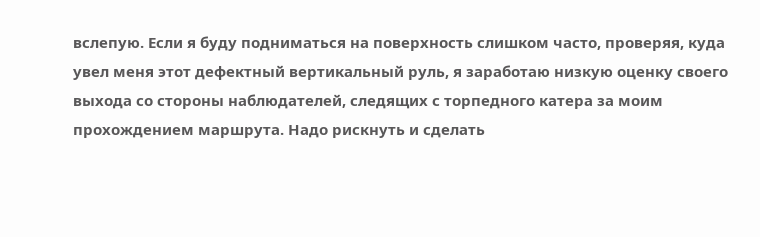вслепую. Если я буду подниматься на поверхность слишком часто, проверяя, куда увел меня этот дефектный вертикальный руль, я заработаю низкую оценку своего выхода со стороны наблюдателей, следящих с торпедного катера за моим прохождением маршрута. Надо рискнуть и сделать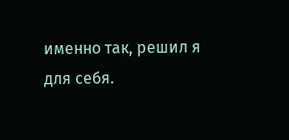именно так, решил я для себя.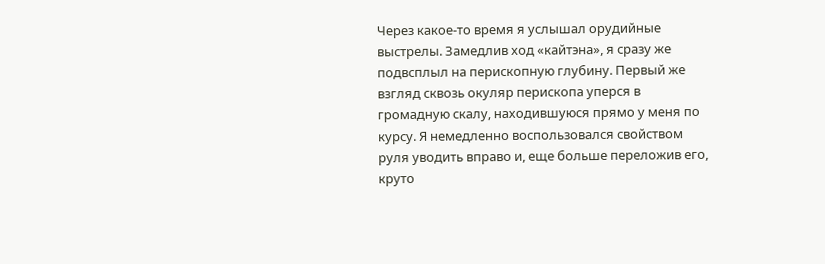Через какое-то время я услышал орудийные выстрелы. Замедлив ход «кайтэна», я сразу же подвсплыл на перископную глубину. Первый же взгляд сквозь окуляр перископа уперся в громадную скалу, находившуюся прямо у меня по курсу. Я немедленно воспользовался свойством руля уводить вправо и, еще больше переложив его, круто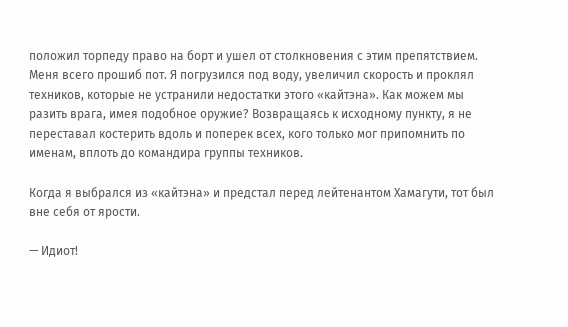положил торпеду право на борт и ушел от столкновения с этим препятствием. Меня всего прошиб пот. Я погрузился под воду, увеличил скорость и проклял техников, которые не устранили недостатки этого «кайтэна». Как можем мы разить врага, имея подобное оружие? Возвращаясь к исходному пункту, я не переставал костерить вдоль и поперек всех, кого только мог припомнить по именам, вплоть до командира группы техников.

Когда я выбрался из «кайтэна» и предстал перед лейтенантом Хамагути, тот был вне себя от ярости.

— Идиот!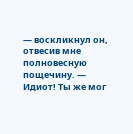— воскликнул он, отвесив мне полновесную пощечину. — Идиот! Ты же мог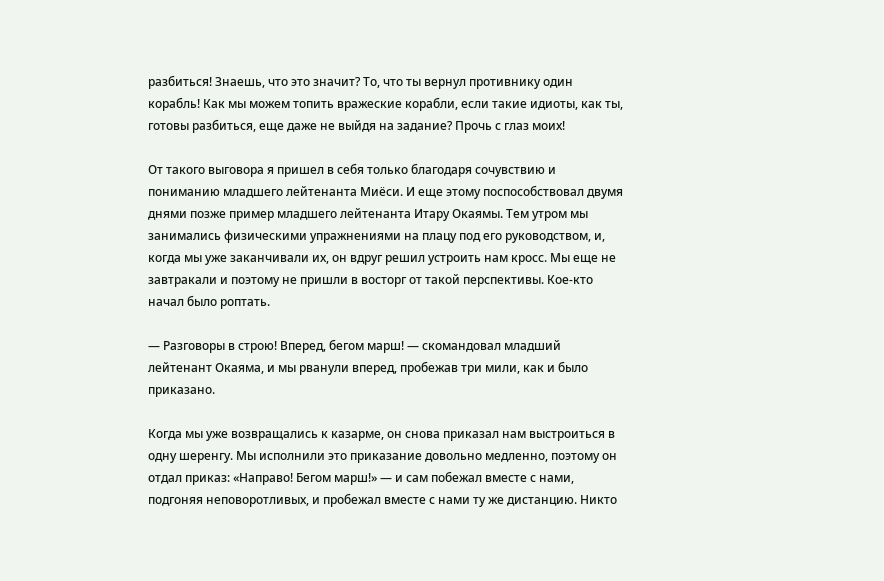разбиться! Знаешь, что это значит? То, что ты вернул противнику один корабль! Как мы можем топить вражеские корабли, если такие идиоты, как ты, готовы разбиться, еще даже не выйдя на задание? Прочь с глаз моих!

От такого выговора я пришел в себя только благодаря сочувствию и пониманию младшего лейтенанта Миёси. И еще этому поспособствовал двумя днями позже пример младшего лейтенанта Итару Окаямы. Тем утром мы занимались физическими упражнениями на плацу под его руководством, и, когда мы уже заканчивали их, он вдруг решил устроить нам кросс. Мы еще не завтракали и поэтому не пришли в восторг от такой перспективы. Кое-кто начал было роптать.

— Разговоры в строю! Вперед, бегом марш! — скомандовал младший лейтенант Окаяма, и мы рванули вперед, пробежав три мили, как и было приказано.

Когда мы уже возвращались к казарме, он снова приказал нам выстроиться в одну шеренгу. Мы исполнили это приказание довольно медленно, поэтому он отдал приказ: «Направо! Бегом марш!» — и сам побежал вместе с нами, подгоняя неповоротливых, и пробежал вместе с нами ту же дистанцию. Никто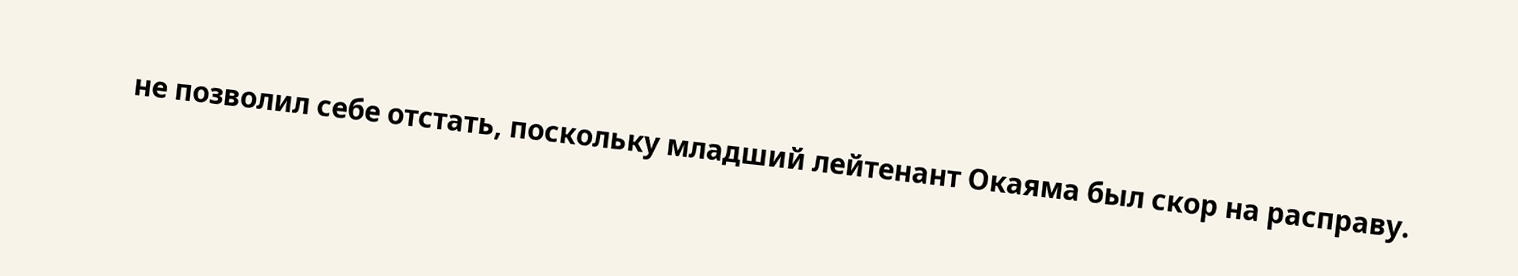не позволил себе отстать, поскольку младший лейтенант Окаяма был скор на расправу.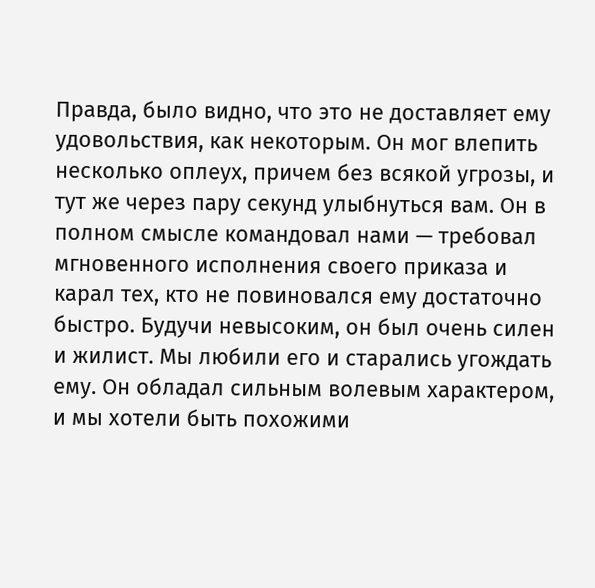Правда, было видно, что это не доставляет ему удовольствия, как некоторым. Он мог влепить несколько оплеух, причем без всякой угрозы, и тут же через пару секунд улыбнуться вам. Он в полном смысле командовал нами — требовал мгновенного исполнения своего приказа и карал тех, кто не повиновался ему достаточно быстро. Будучи невысоким, он был очень силен и жилист. Мы любили его и старались угождать ему. Он обладал сильным волевым характером, и мы хотели быть похожими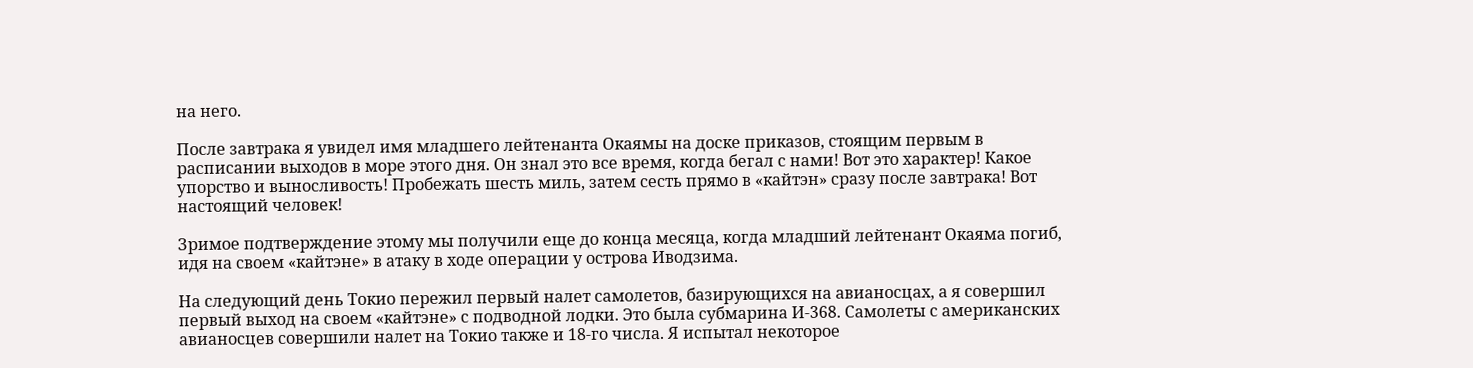на него.

После завтрака я увидел имя младшего лейтенанта Окаямы на доске приказов, стоящим первым в расписании выходов в море этого дня. Он знал это все время, когда бегал с нами! Вот это характер! Какое упорство и выносливость! Пробежать шесть миль, затем сесть прямо в «кайтэн» сразу после завтрака! Вот настоящий человек!

Зримое подтверждение этому мы получили еще до конца месяца, когда младший лейтенант Окаяма погиб, идя на своем «кайтэне» в атаку в ходе операции у острова Иводзима.

На следующий день Токио пережил первый налет самолетов, базирующихся на авианосцах, а я совершил первый выход на своем «кайтэне» с подводной лодки. Это была субмарина И-368. Самолеты с американских авианосцев совершили налет на Токио также и 18-го числа. Я испытал некоторое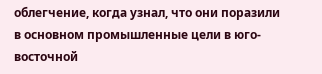облегчение, когда узнал, что они поразили в основном промышленные цели в юго-восточной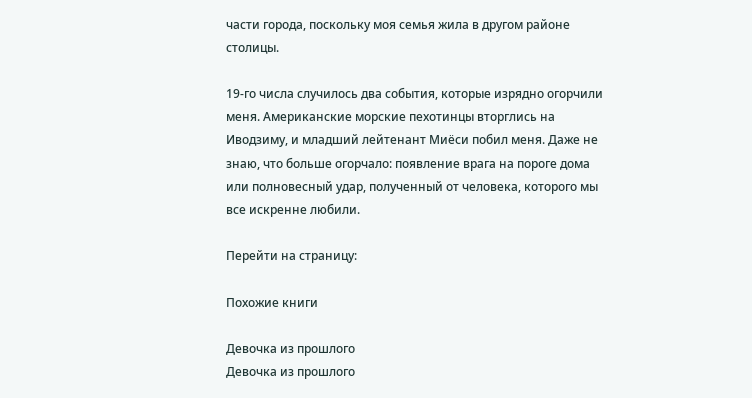части города, поскольку моя семья жила в другом районе столицы.

19-го числа случилось два события, которые изрядно огорчили меня. Американские морские пехотинцы вторглись на Иводзиму, и младший лейтенант Миёси побил меня. Даже не знаю, что больше огорчало: появление врага на пороге дома или полновесный удар, полученный от человека, которого мы все искренне любили.

Перейти на страницу:

Похожие книги

Девочка из прошлого
Девочка из прошлого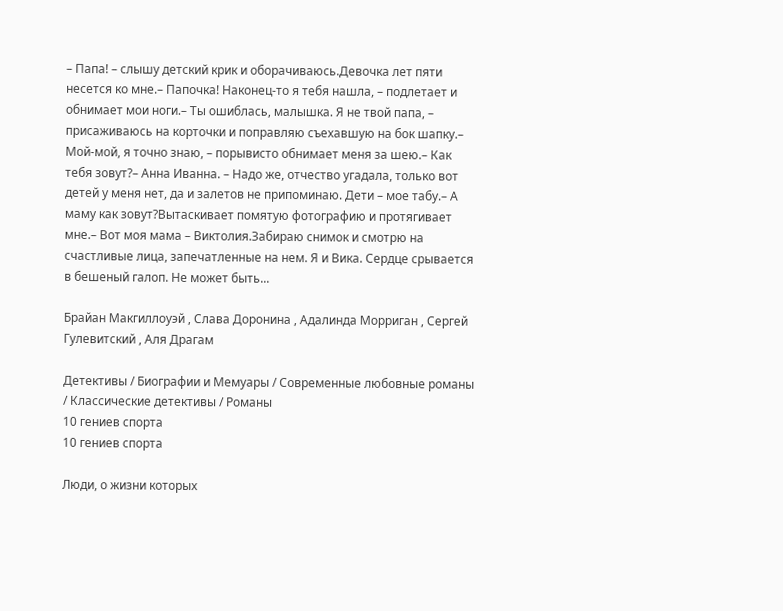– Папа! – слышу детский крик и оборачиваюсь.Девочка лет пяти несется ко мне.– Папочка! Наконец-то я тебя нашла, – подлетает и обнимает мои ноги.– Ты ошиблась, малышка. Я не твой папа, – присаживаюсь на корточки и поправляю съехавшую на бок шапку.– Мой-мой, я точно знаю, – порывисто обнимает меня за шею.– Как тебя зовут?– Анна Иванна. – Надо же, отчество угадала, только вот детей у меня нет, да и залетов не припоминаю. Дети – мое табу.– А маму как зовут?Вытаскивает помятую фотографию и протягивает мне.– Вот моя мама – Виктолия.Забираю снимок и смотрю на счастливые лица, запечатленные на нем. Я и Вика. Сердце срывается в бешеный галоп. Не может быть...

Брайан Макгиллоуэй , Слава Доронина , Адалинда Морриган , Сергей Гулевитский , Аля Драгам

Детективы / Биографии и Мемуары / Современные любовные романы / Классические детективы / Романы
10 гениев спорта
10 гениев спорта

Люди, о жизни которых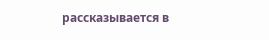рассказывается в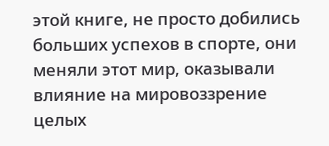этой книге, не просто добились больших успехов в спорте, они меняли этот мир, оказывали влияние на мировоззрение целых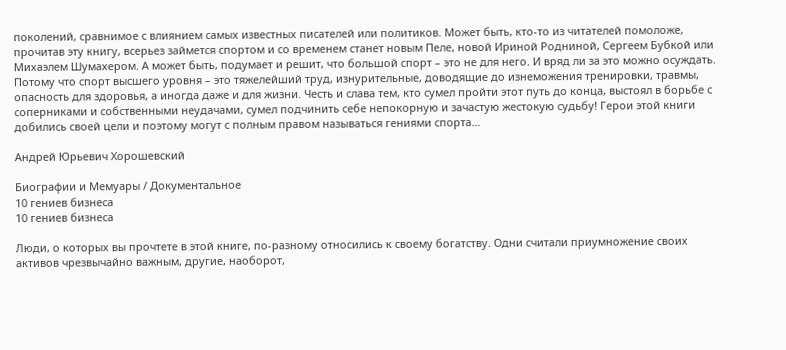поколений, сравнимое с влиянием самых известных писателей или политиков. Может быть, кто-то из читателей помоложе, прочитав эту книгу, всерьез займется спортом и со временем станет новым Пеле, новой Ириной Родниной, Сергеем Бубкой или Михаэлем Шумахером. А может быть, подумает и решит, что большой спорт – это не для него. И вряд ли за это можно осуждать. Потому что спорт высшего уровня – это тяжелейший труд, изнурительные, доводящие до изнеможения тренировки, травмы, опасность для здоровья, а иногда даже и для жизни. Честь и слава тем, кто сумел пройти этот путь до конца, выстоял в борьбе с соперниками и собственными неудачами, сумел подчинить себе непокорную и зачастую жестокую судьбу! Герои этой книги добились своей цели и поэтому могут с полным правом называться гениями спорта…

Андрей Юрьевич Хорошевский

Биографии и Мемуары / Документальное
10 гениев бизнеса
10 гениев бизнеса

Люди, о которых вы прочтете в этой книге, по-разному относились к своему богатству. Одни считали приумножение своих активов чрезвычайно важным, другие, наоборот,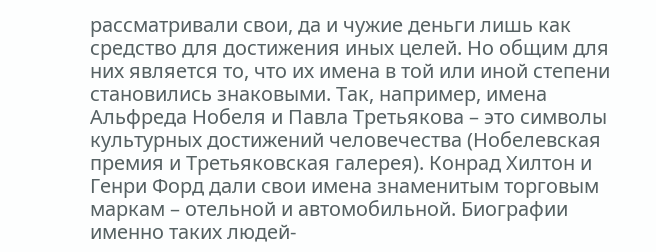рассматривали свои, да и чужие деньги лишь как средство для достижения иных целей. Но общим для них является то, что их имена в той или иной степени становились знаковыми. Так, например, имена Альфреда Нобеля и Павла Третьякова – это символы культурных достижений человечества (Нобелевская премия и Третьяковская галерея). Конрад Хилтон и Генри Форд дали свои имена знаменитым торговым маркам – отельной и автомобильной. Биографии именно таких людей-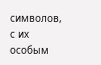символов, с их особым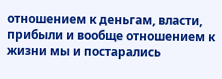отношением к деньгам, власти, прибыли и вообще отношением к жизни мы и постарались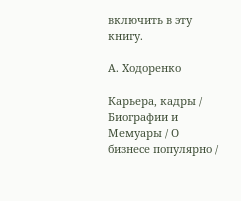включить в эту книгу.

А. Ходоренко

Карьера, кадры / Биографии и Мемуары / О бизнесе популярно /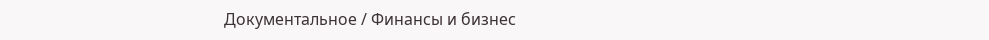Документальное / Финансы и бизнес